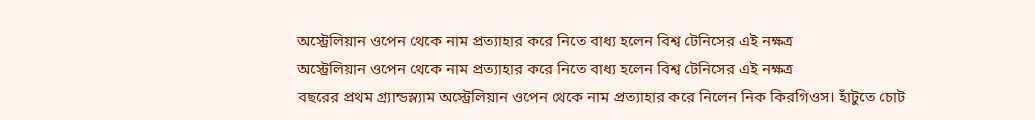অস্ট্রেলিয়ান ওপেন থেকে নাম প্রত্যাহার করে নিতে বাধ্য হলেন বিশ্ব টেনিসের এই নক্ষত্র
অস্ট্রেলিয়ান ওপেন থেকে নাম প্রত্যাহার করে নিতে বাধ্য হলেন বিশ্ব টেনিসের এই নক্ষত্র
বছরের প্রথম গ্র্যান্ডস্ল্যাম অস্ট্রেলিয়ান ওপেন থেকে নাম প্রত্যাহার করে নিলেন নিক কিরগিওস। হাঁটুতে চোট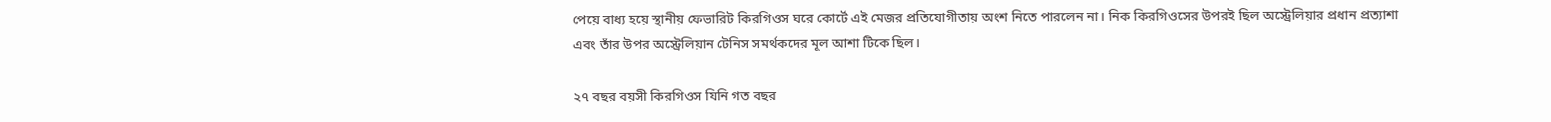পেয়ে বাধ্য হয়ে স্থানীয় ফেভারিট কিরগিওস ঘরে কোর্টে এই মেজর প্রতিযোগীতায় অংশ নিতে পারলেন না। নিক কিরগিওসের উপরই ছিল অস্ট্রেলিয়ার প্রধান প্রত্যাশা এবং তাঁর উপর অস্ট্রেলিয়ান টেনিস সমর্থকদের মূল আশা টিকে ছিল।

২৭ বছর বয়সী কিরগিওস যিনি গত বছর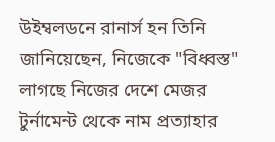উইম্বলডনে রানার্স হন তিনি জানিয়েছেন, নিজেকে "বিধ্বস্ত" লাগছে নিজের দেশে মেজর টুর্নামেন্ট থেকে নাম প্রত্যাহার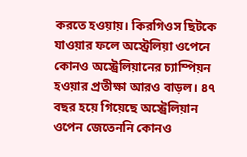করতে হওয়ায়। কিরগিওস ছিটকে যাওয়ার ফলে অস্ট্রেলিয়া ওপেনে কোনও অস্ট্রেলিয়ানের চ্যাম্পিয়ন হওয়ার প্রতীক্ষা আরও বাড়ল। ৪৭ বছর হয়ে গিয়েছে অস্ট্রেলিয়ান ওপেন জেতেননি কোনও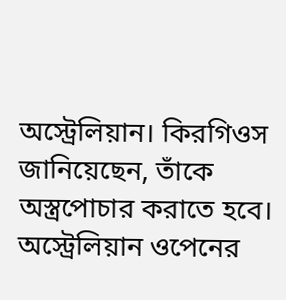অস্ট্রেলিয়ান। কিরগিওস জানিয়েছেন, তাঁকে অস্ত্রপোচার করাতে হবে। অস্ট্রেলিয়ান ওপেনের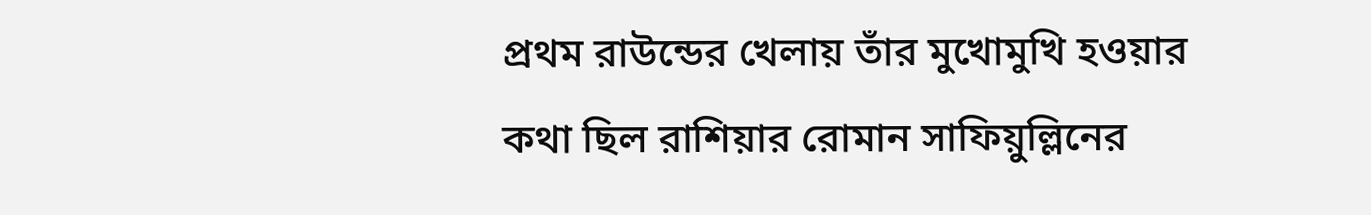প্রথম রাউন্ডের খেলায় তাঁর মুখোমুখি হওয়ার কথা ছিল রাশিয়ার রোমান সাফিয়ুল্লিনের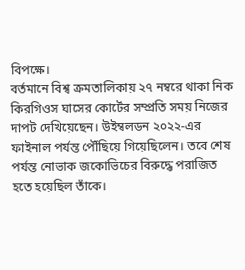বিপক্ষে।
বর্তমানে বিশ্ব ক্রমতালিকায় ২৭ নম্বরে থাকা নিক কিরগিওস ঘাসের কোর্টের সম্প্রতি সময় নিজের দাপট দেখিয়েছেন। উইম্বলডন ২০২২-এর ফাইনাল পর্যন্ত পৌঁছিয়ে গিয়েছিলেন। তবে শেষ পর্যন্ত নোভাক জকোভিচের বিরুদ্ধে পরাজিত হতে হয়েছিল তাঁকে।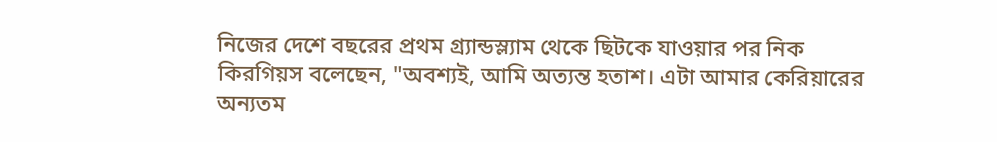নিজের দেশে বছরের প্রথম গ্র্যান্ডস্ল্যাম থেকে ছিটকে যাওয়ার পর নিক কিরগিয়স বলেছেন, "অবশ্যই, আমি অত্যন্ত হতাশ। এটা আমার কেরিয়ারের অন্যতম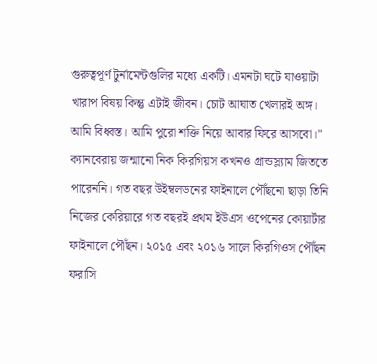গুরুত্বপূর্ণ টুর্নামেন্টগুলির মধ্যে একটি। এমনটা ঘটে যাওয়াটা খারাপ বিষয় কিন্তু এটাই জীবন। চোট আঘাত খেলারই অঙ্গ। আমি বিধ্বস্ত। আমি পুরো শক্তি নিয়ে আবার ফিরে আসবো।"
ক্যানবেরায় জন্মানো নিক কিরগিয়স কখনও গ্রান্ডস্ল্যাম জিততে পারেননি। গত বছর উইম্বলডনের ফাইনালে পৌঁছনো ছাড়া তিনি নিজের কেরিয়ারে গত বছরই প্রথম ইউএস ওপেনের কোয়ার্টার ফাইনালে পৌঁছন। ২০১৫ এবং ২০১৬ সালে কিরগিওস পৌঁছন ফরাসি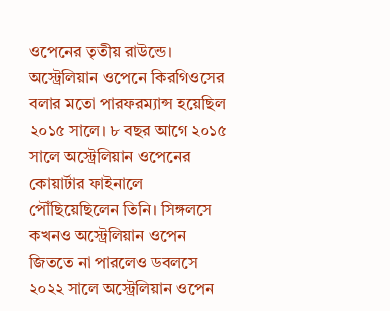ওপেনের তৃতীয় রাউন্ডে। অস্ট্রেলিয়ান ওপেনে কিরগিওসের বলার মতো পারফরম্যান্স হয়েছিল ২০১৫ সালে। ৮ বছর আগে ২০১৫ সালে অস্ট্রেলিয়ান ওপেনের কোয়ার্টার ফাইনালে পৌঁছিয়েছিলেন তিনি। সিঙ্গলসে কখনও অস্ট্রেলিয়ান ওপেন জিততে না পারলেও ডবলসে ২০২২ সালে অস্ট্রেলিয়ান ওপেন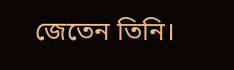জেতেন তিনি।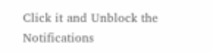Click it and Unblock the Notifications